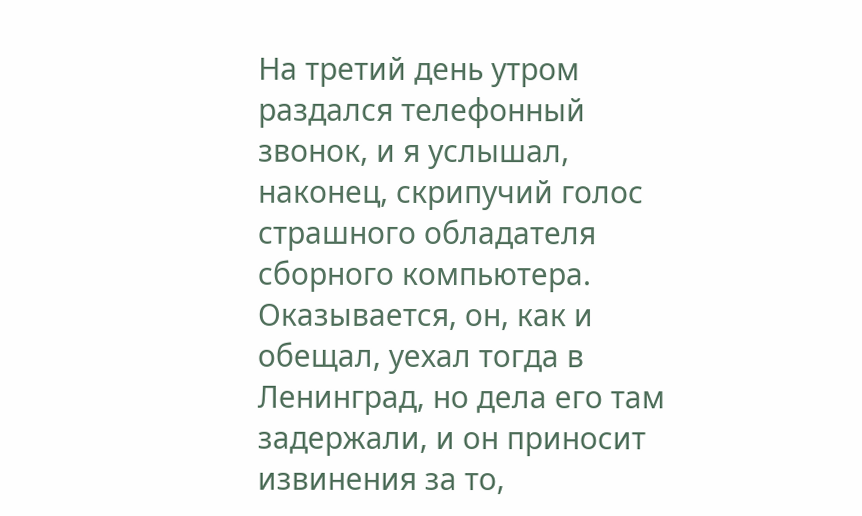На третий день утром раздался телефонный звонок, и я услышал, наконец, скрипучий голос страшного обладателя сборного компьютера. Оказывается, он, как и обещал, уехал тогда в Ленинград, но дела его там задержали, и он приносит извинения за то,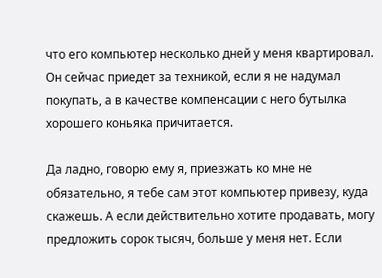что его компьютер несколько дней у меня квартировал. Он сейчас приедет за техникой, если я не надумал покупать, а в качестве компенсации с него бутылка хорошего коньяка причитается.

Да ладно, говорю ему я, приезжать ко мне не обязательно, я тебе сам этот компьютер привезу, куда скажешь. А если действительно хотите продавать, могу предложить сорок тысяч, больше у меня нет. Если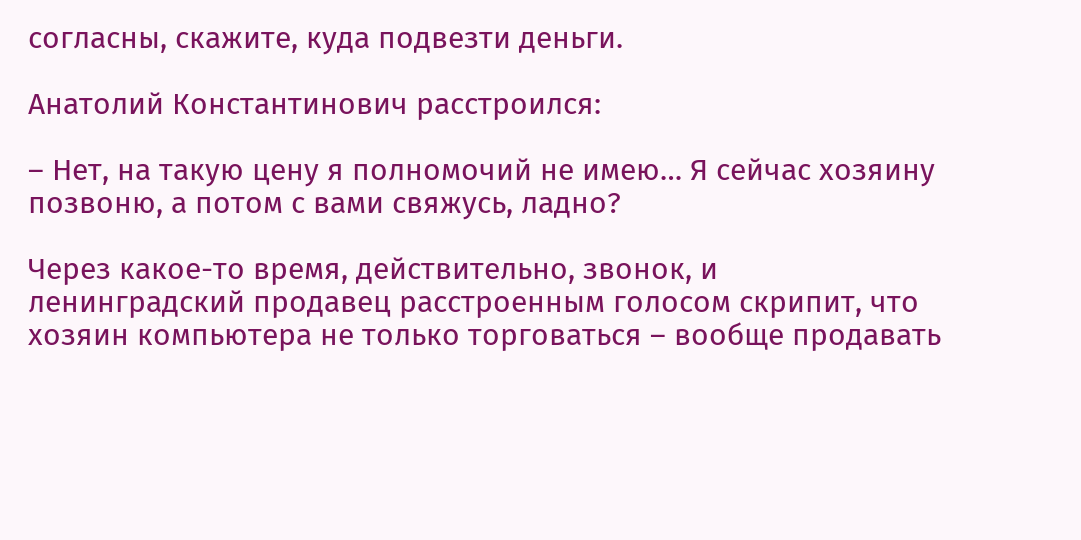согласны, скажите, куда подвезти деньги.

Анатолий Константинович расстроился:

– Нет, на такую цену я полномочий не имею… Я сейчас хозяину позвоню, а потом с вами свяжусь, ладно?

Через какое-то время, действительно, звонок, и ленинградский продавец расстроенным голосом скрипит, что хозяин компьютера не только торговаться – вообще продавать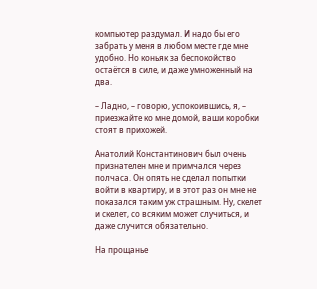компьютер раздумал. И надо бы его забрать у меня в любом месте где мне удобно. Но коньяк за беспокойство остаётся в силе, и даже умноженный на два.

– Ладно, – говорю, успокоившись, я, – приезжайте ко мне домой, ваши коробки стоят в прихожей.

Анатолий Константинович был очень признателен мне и примчался через полчаса. Он опять не сделал попытки войти в квартиру, и в этот раз он мне не показался таким уж страшным. Ну, скелет и скелет, со всяким может случиться, и даже случится обязательно.

На прощанье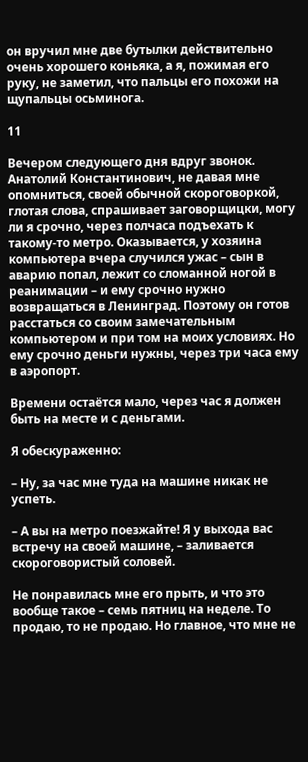он вручил мне две бутылки действительно очень хорошего коньяка, а я, пожимая его руку, не заметил, что пальцы его похожи на щупальцы осьминога.

11

Вечером следующего дня вдруг звонок. Анатолий Константинович, не давая мне опомниться, своей обычной скороговоркой, глотая слова, спрашивает заговорщицки, могу ли я срочно, через полчаса подъехать к такому-то метро. Оказывается, у хозяина компьютера вчера случился ужас – сын в аварию попал, лежит со сломанной ногой в реанимации – и ему срочно нужно возвращаться в Ленинград. Поэтому он готов расстаться со своим замечательным компьютером и при том на моих условиях. Но ему срочно деньги нужны, через три часа ему в аэропорт.

Времени остаётся мало, через час я должен быть на месте и с деньгами.

Я обескураженно:

– Ну, за час мне туда на машине никак не успеть.

– А вы на метро поезжайте! Я у выхода вас встречу на своей машине, – заливается скороговористый соловей.

Не понравилась мне его прыть, и что это вообще такое – семь пятниц на неделе. То продаю, то не продаю. Но главное, что мне не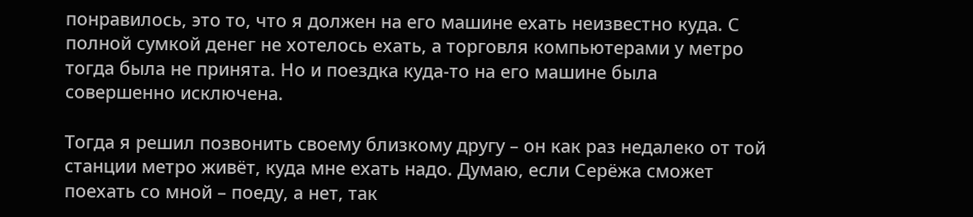понравилось, это то, что я должен на его машине ехать неизвестно куда. С полной сумкой денег не хотелось ехать, а торговля компьютерами у метро тогда была не принята. Но и поездка куда-то на его машине была совершенно исключена.

Тогда я решил позвонить своему близкому другу – он как раз недалеко от той станции метро живёт, куда мне ехать надо. Думаю, если Серёжа сможет поехать со мной – поеду, а нет, так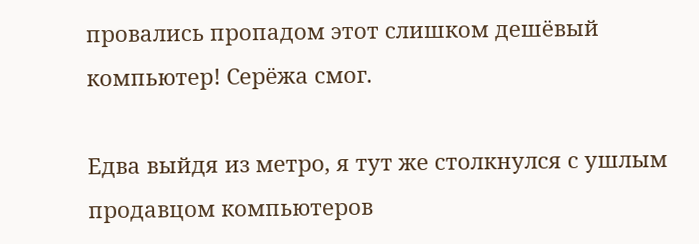провались пропадом этот слишком дешёвый компьютер! Серёжа смог.

Едва выйдя из метро, я тут же столкнулся с ушлым продавцом компьютеров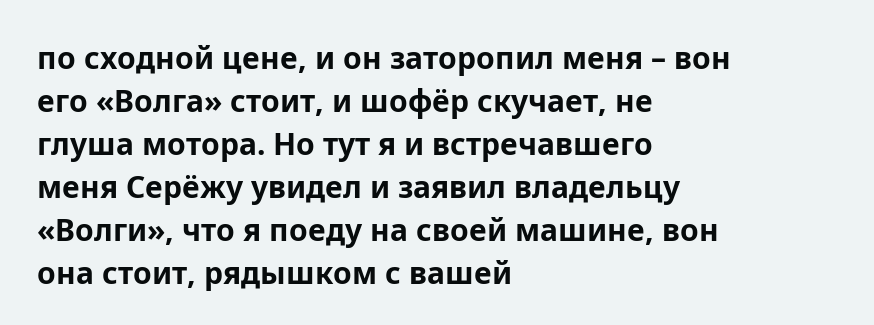по сходной цене, и он заторопил меня – вон его «Волга» стоит, и шофёр скучает, не глуша мотора. Но тут я и встречавшего меня Серёжу увидел и заявил владельцу «Волги», что я поеду на своей машине, вон она стоит, рядышком с вашей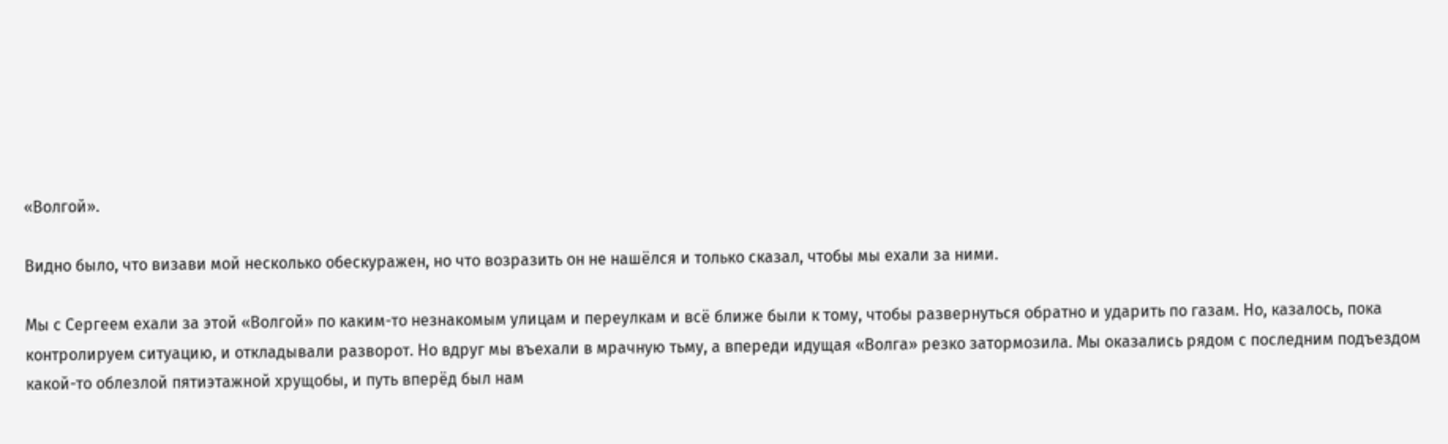«Волгой».

Видно было, что визави мой несколько обескуражен, но что возразить он не нашёлся и только сказал, чтобы мы ехали за ними.

Мы с Сергеем ехали за этой «Волгой» по каким-то незнакомым улицам и переулкам и всё ближе были к тому, чтобы развернуться обратно и ударить по газам. Но, казалось, пока контролируем ситуацию, и откладывали разворот. Но вдруг мы въехали в мрачную тьму, а впереди идущая «Волга» резко затормозила. Мы оказались рядом с последним подъездом какой-то облезлой пятиэтажной хрущобы, и путь вперёд был нам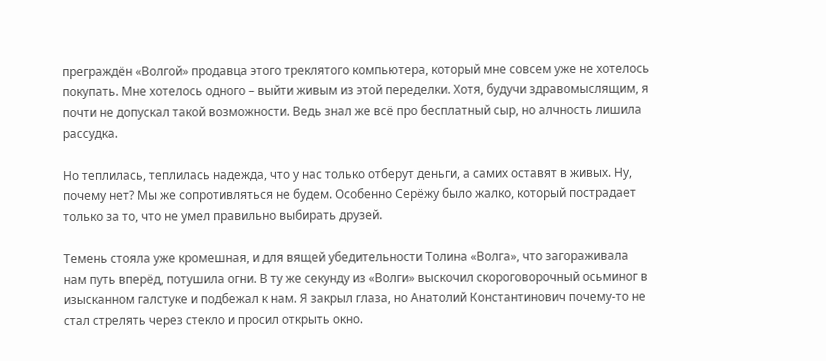преграждён «Волгой» продавца этого треклятого компьютера, который мне совсем уже не хотелось покупать. Мне хотелось одного – выйти живым из этой переделки. Хотя, будучи здравомыслящим, я почти не допускал такой возможности. Ведь знал же всё про бесплатный сыр, но алчность лишила рассудка.

Но теплилась, теплилась надежда, что у нас только отберут деньги, а самих оставят в живых. Ну, почему нет? Мы же сопротивляться не будем. Особенно Серёжу было жалко, который пострадает только за то, что не умел правильно выбирать друзей.

Темень стояла уже кромешная, и для вящей убедительности Толина «Волга», что загораживала нам путь вперёд, потушила огни. В ту же секунду из «Волги» выскочил скороговорочный осьминог в изысканном галстуке и подбежал к нам. Я закрыл глаза, но Анатолий Константинович почему-то не стал стрелять через стекло и просил открыть окно.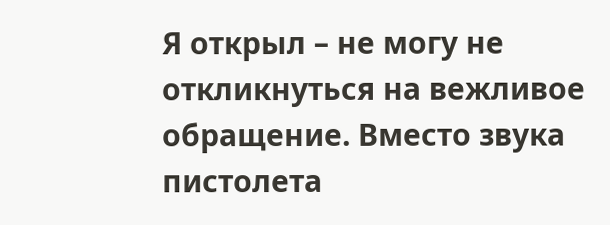Я открыл – не могу не откликнуться на вежливое обращение. Вместо звука пистолета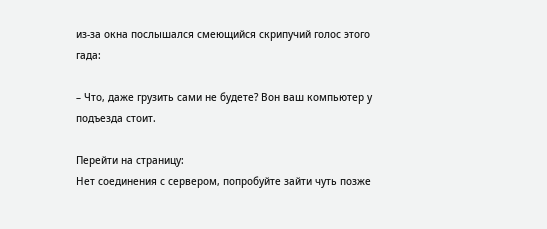из-за окна послышался смеющийся скрипучий голос этого гада:

– Что, даже грузить сами не будете? Вон ваш компьютер у подъезда стоит.

Перейти на страницу:
Нет соединения с сервером, попробуйте зайти чуть позже